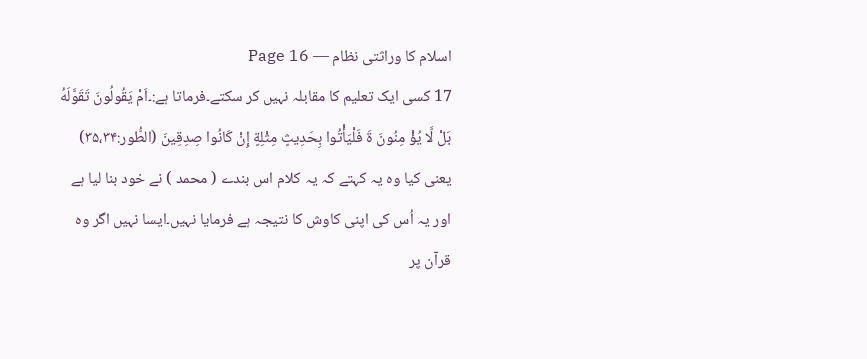اسلام کا وراثتی نظام — Page 16
17 کسی ایک تعلیم کا مقابلہ نہیں کر سکتے۔فرماتا ہے:۔اَمْ يَقُولُونَ تَقَوَّلَهُ بَلْ لَّا يُؤْ مِنُونَ ةَ فَلْيَأْتُوا بِحَدِيثٍ مِثْلِةٍ إِنْ كَانُوا صِدِقِينَ (الطُّور:۳۵،۳۴) یعنی کیا وہ یہ کہتے کہ یہ کلام اس بندے ( محمد ) نے خود بنا لیا ہے اور یہ اُس کی اپنی کاوش کا نتیجہ ہے فرمایا نہیں۔ایسا نہیں اگر وہ قرآن پر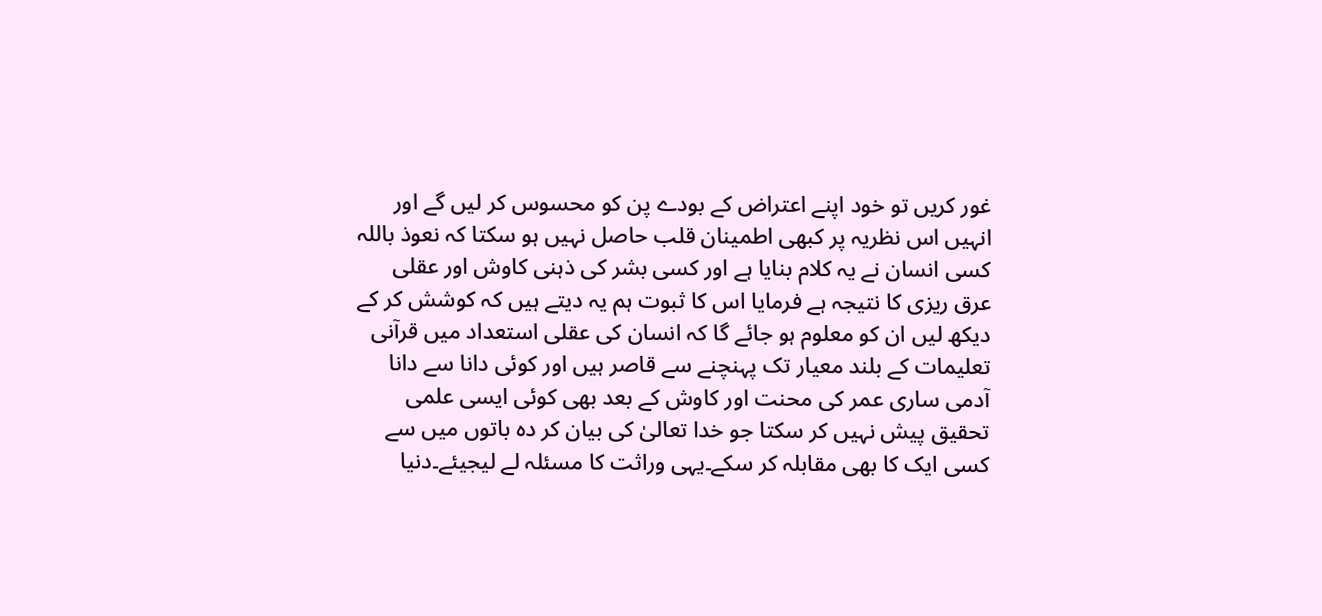غور کریں تو خود اپنے اعتراض کے بودے پن کو محسوس کر لیں گے اور انہیں اس نظریہ پر کبھی اطمینان قلب حاصل نہیں ہو سکتا کہ نعوذ باللہ کسی انسان نے یہ کلام بنایا ہے اور کسی بشر کی ذہنی کاوش اور عقلی عرق ریزی کا نتیجہ ہے فرمایا اس کا ثبوت ہم یہ دیتے ہیں کہ کوشش کر کے دیکھ لیں ان کو معلوم ہو جائے گا کہ انسان کی عقلی استعداد میں قرآنی تعلیمات کے بلند معیار تک پہنچنے سے قاصر ہیں اور کوئی دانا سے دانا آدمی ساری عمر کی محنت اور کاوش کے بعد بھی کوئی ایسی علمی تحقیق پیش نہیں کر سکتا جو خدا تعالیٰ کی بیان کر دہ باتوں میں سے کسی ایک کا بھی مقابلہ کر سکے۔یہی وراثت کا مسئلہ لے لیجیئے۔دنیا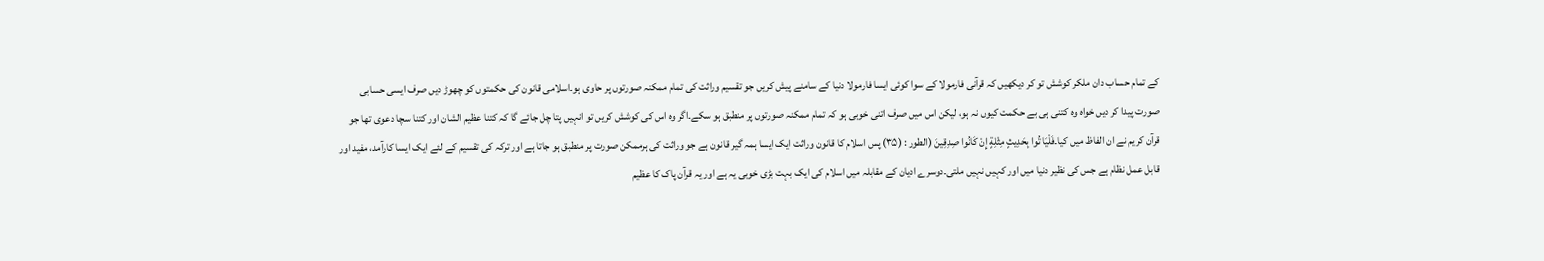کے تمام حساب دان ملکر کوشش تو کر دیکھیں کہ قرآنی فارمولا کے سوا کوئی ایسا فارمولا دنیا کے سامنے پیش کریں جو تقسیم وراثت کی تمام ممکنہ صورتوں پر حاوی ہو۔اسلامی قانون کی حکمتوں کو چھوڑ دیں صرف ایسی حسابی صورت پیدا کر دیں خواہ وہ کتنی ہی بے حکمت کیوں نہ ہو، لیکن اس میں صرف اتنی خوبی ہو کہ تمام ممکنہ صورتوں پر منطبق ہو سکے۔اگر وہ اس کی کوشش کریں تو انہیں پتا چل جائے گا کہ کتنا عظیم الشان اور کتنا سچا دعوی تھا جو قرآن کریم نے ان الفاظ میں کیا۔فَلْيَا تُوا بِحَدِيثٍ مِثْلِةٍ إِنْ كَانُوا صِدِقِينَ (الطور : (۳۵) پس اسلام کا قانون وراثت ایک ایسا ہمہ گیر قانون ہے جو وراثت کی ہرممکن صورت پر منطبق ہو جاتا ہے اور ترکہ کی تقسیم کے لئے ایک ایسا کارآمد، مفید اور قابل عمل نظام ہے جس کی نظیر دنیا میں اور کہیں نہیں ملتی۔دوسرے ادیان کے مقابلہ میں اسلام کی ایک بہت بڑی خوبی یہ ہے اور یہ قرآن پاک کا عظیم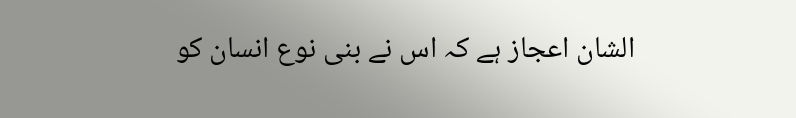الشان اعجاز ہے کہ اس نے بنی نوع انسان کو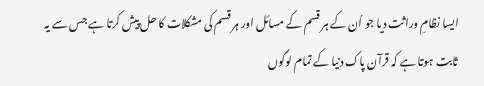ایسا نظامِ وراثت دیا جو اُن کے ہر قسم کے مسائل اور ہر قسم کی مشکلات کا حل پیش کرتا ہے جس سے یہ ثابت ہوتا ہے کہ قرآن پاک دنیا کے تمام لوگوں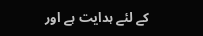کے لئے ہدایت ہے اور